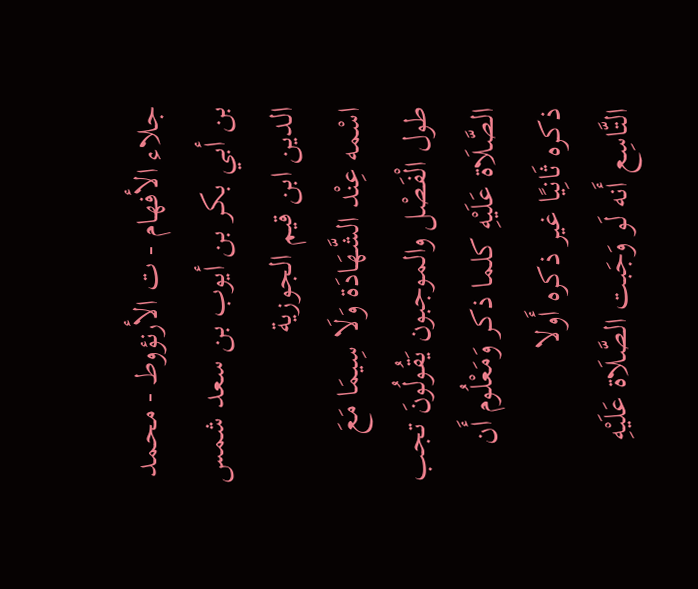جلاء الأفهام - ت الأرنؤوط - محمد بن أبي بكر بن أيوب بن سعد شمس الدين ابن قيم الجوزية
اسْمه عِنْد الشَّهَادَة وَلَا سِيمَا مَعَ طول الْفَصْل والموجبون يَقُولُونَ تجب الصَّلَاة عَلَيْهِ كلما ذكر وَمَعْلُوم أَن ذكره ثَانِيًا غير ذكره أَولا
التَّاسِع أَنه لَو وَجَبت الصَّلَاة عَلَيْهِ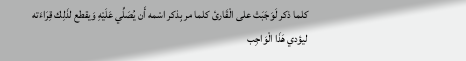كلما ذكر لَوَجَبَتْ على الْقَارئ كلما مر بِذكر اسْمه أَن يُصَلِّي عَلَيْهِ وَيقطع لذَلِك قِرَاءَته ليؤدي هَذَا الْوَاجِب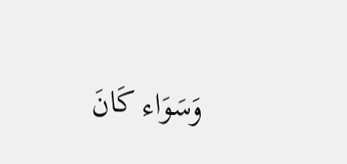وَسَوَاء كَانَ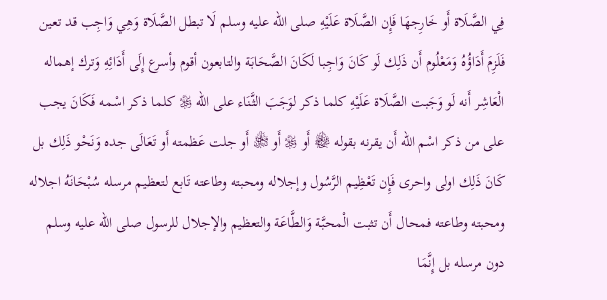فِي الصَّلَاة أَو خَارِجهَا فَإِن الصَّلَاة عَلَيْهِ صلى الله عليه وسلم لَا تبطل الصَّلَاة وَهِي وَاجِب قد تعين فَلَزِمَ أَدَاؤُهُ وَمَعْلُوم أَن ذَلِك لَو كَانَ وَاجِبا لَكَانَ الصَّحَابَة والتابعون أقوم وأسرع إِلَى أَدَائِهِ وَترك إهماله
الْعَاشِر أَنه لَو وَجَبت الصَّلَاة عَلَيْهِ كلما ذكر لوَجَبَ الثَّنَاء على الله ﷿ كلما ذكر اسْمه فَكَانَ يجب على من ذكر اسْم الله أَن يقرنه بقوله ﷾ أَو ﷿ أَو ﵎ أَو جلت عَظمته أَو تَعَالَى جده وَنَحْو ذَلِك بل كَانَ ذَلِك اولى واحرى فَإِن تَعْظِيم الرَّسُول وإجلاله ومحبته وطاعته تَابع لتعظيم مرسله سُبْحَانَهُ اجلاله ومحبته وطاعته فمحال أَن تثبت الْمحبَّة وَالطَّاعَة والتعظيم والإجلال للرسول صلى الله عليه وسلم دون مرسله بل إِنَّمَا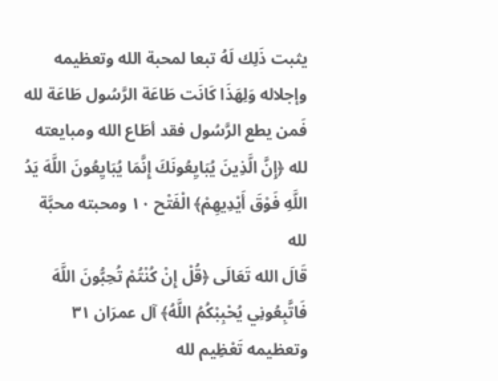يثبت ذَلِك لَهُ تبعا لمحبة الله وتعظيمه وإجلاله وَلِهَذَا كَانَت طَاعَة الرَّسُول طَاعَة لله فَمن يطع الرَّسُول فقد أطَاع الله ومبايعته لله ﴿إِنَّ الَّذِينَ يُبَايِعُونَكَ إِنَّمَا يُبَايِعُونَ اللَّهَ يَدُ اللَّهِ فَوْقَ أَيْدِيهِمْ﴾ الْفَتْح ١٠ ومحبته محبَّة لله
قَالَ الله تَعَالَى ﴿قُلْ إِنْ كُنْتُمْ تُحِبُّونَ اللَّهَ فَاتَّبِعُونِي يُحْبِبْكُمُ اللَّهُ﴾ آل عمرَان ٣١ وتعظيمه تَعْظِيم لله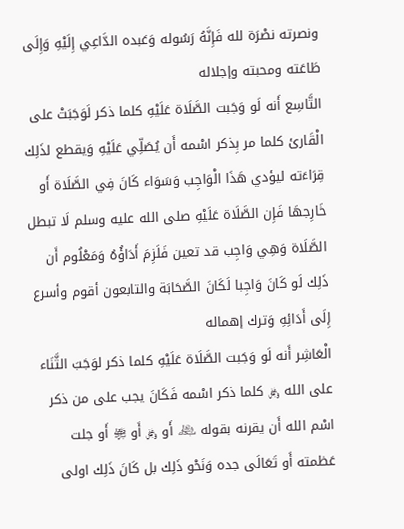ونصرته نصْرَة لله فَإِنَّهُ رَسُوله وَعَبده الدَّاعِي إِلَيْهِ وَإِلَى طَاعَته ومحبته وإجلاله
التَّاسِع أَنه لَو وَجَبت الصَّلَاة عَلَيْهِ كلما ذكر لَوَجَبَتْ على الْقَارئ كلما مر بِذكر اسْمه أَن يُصَلِّي عَلَيْهِ وَيقطع لذَلِك قِرَاءَته ليؤدي هَذَا الْوَاجِب وَسَوَاء كَانَ فِي الصَّلَاة أَو خَارِجهَا فَإِن الصَّلَاة عَلَيْهِ صلى الله عليه وسلم لَا تبطل الصَّلَاة وَهِي وَاجِب قد تعين فَلَزِمَ أَدَاؤُهُ وَمَعْلُوم أَن ذَلِك لَو كَانَ وَاجِبا لَكَانَ الصَّحَابَة والتابعون أقوم وأسرع إِلَى أَدَائِهِ وَترك إهماله
الْعَاشِر أَنه لَو وَجَبت الصَّلَاة عَلَيْهِ كلما ذكر لوَجَبَ الثَّنَاء على الله ﷿ كلما ذكر اسْمه فَكَانَ يجب على من ذكر اسْم الله أَن يقرنه بقوله ﷾ أَو ﷿ أَو ﵎ أَو جلت عَظمته أَو تَعَالَى جده وَنَحْو ذَلِك بل كَانَ ذَلِك اولى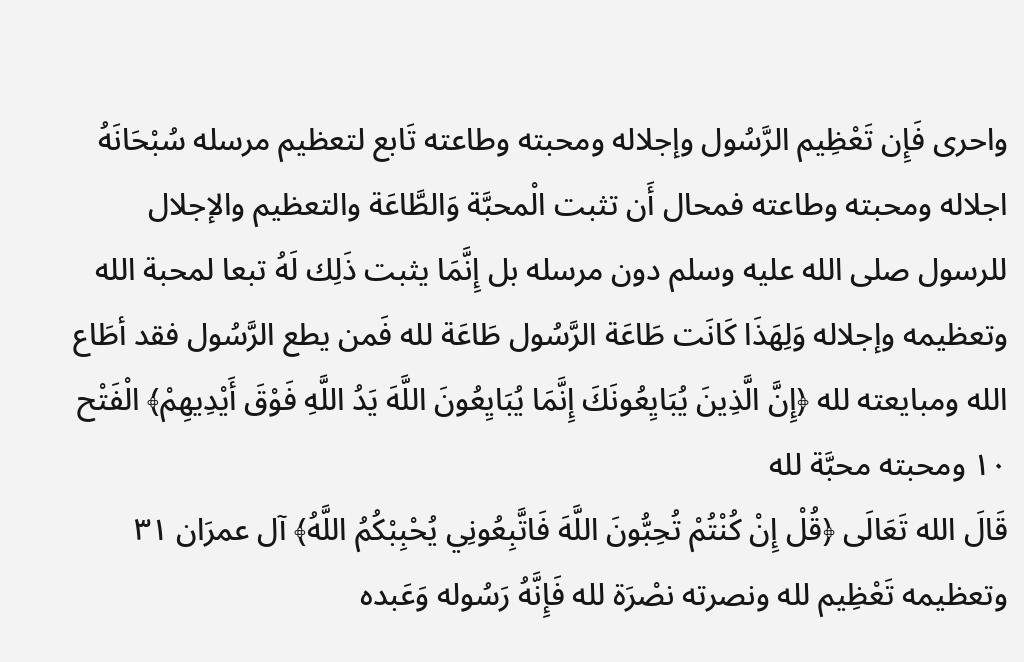واحرى فَإِن تَعْظِيم الرَّسُول وإجلاله ومحبته وطاعته تَابع لتعظيم مرسله سُبْحَانَهُ اجلاله ومحبته وطاعته فمحال أَن تثبت الْمحبَّة وَالطَّاعَة والتعظيم والإجلال للرسول صلى الله عليه وسلم دون مرسله بل إِنَّمَا يثبت ذَلِك لَهُ تبعا لمحبة الله وتعظيمه وإجلاله وَلِهَذَا كَانَت طَاعَة الرَّسُول طَاعَة لله فَمن يطع الرَّسُول فقد أطَاع الله ومبايعته لله ﴿إِنَّ الَّذِينَ يُبَايِعُونَكَ إِنَّمَا يُبَايِعُونَ اللَّهَ يَدُ اللَّهِ فَوْقَ أَيْدِيهِمْ﴾ الْفَتْح ١٠ ومحبته محبَّة لله
قَالَ الله تَعَالَى ﴿قُلْ إِنْ كُنْتُمْ تُحِبُّونَ اللَّهَ فَاتَّبِعُونِي يُحْبِبْكُمُ اللَّهُ﴾ آل عمرَان ٣١ وتعظيمه تَعْظِيم لله ونصرته نصْرَة لله فَإِنَّهُ رَسُوله وَعَبده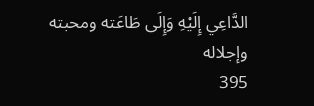الدَّاعِي إِلَيْهِ وَإِلَى طَاعَته ومحبته وإجلاله
395